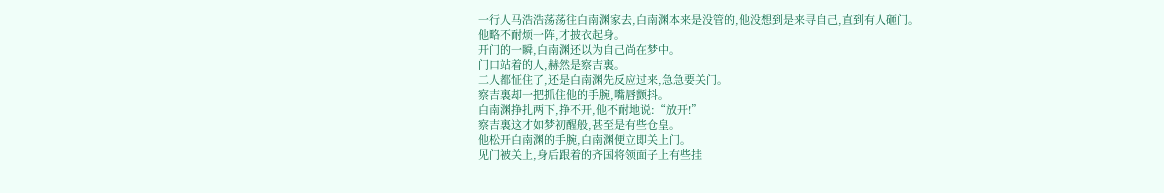一行人马浩浩荡荡往白南渊家去,白南渊本来是没管的,他没想到是来寻自己,直到有人砸门。
他略不耐烦一阵,才披衣起身。
开门的一瞬,白南渊还以为自己尚在梦中。
门口站着的人,赫然是察吉裏。
二人都怔住了,还是白南渊先反应过来,急急要关门。
察吉裏却一把抓住他的手腕,嘴唇颤抖。
白南渊挣扎两下,挣不开,他不耐地说:“放开!”
察吉裏这才如梦初醒般,甚至是有些仓皇。
他松开白南渊的手腕,白南渊便立即关上门。
见门被关上,身后跟着的齐国将领面子上有些挂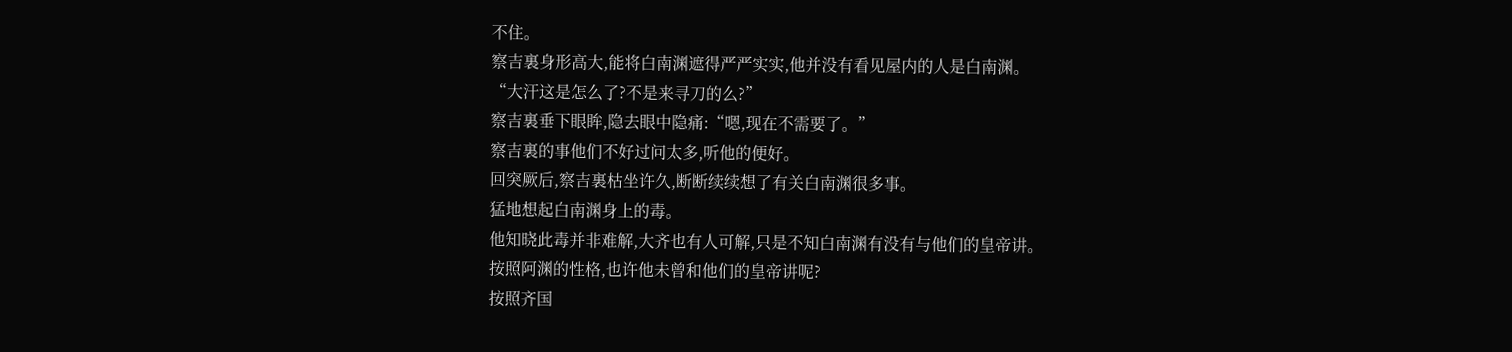不住。
察吉裏身形高大,能将白南渊遮得严严实实,他并没有看见屋内的人是白南渊。
“大汗这是怎么了?不是来寻刀的么?”
察吉裏垂下眼眸,隐去眼中隐痛:“嗯,现在不需要了。”
察吉裏的事他们不好过问太多,听他的便好。
回突厥后,察吉裏枯坐许久,断断续续想了有关白南渊很多事。
猛地想起白南渊身上的毒。
他知晓此毒并非难解,大齐也有人可解,只是不知白南渊有没有与他们的皇帝讲。
按照阿渊的性格,也许他未曾和他们的皇帝讲呢?
按照齐国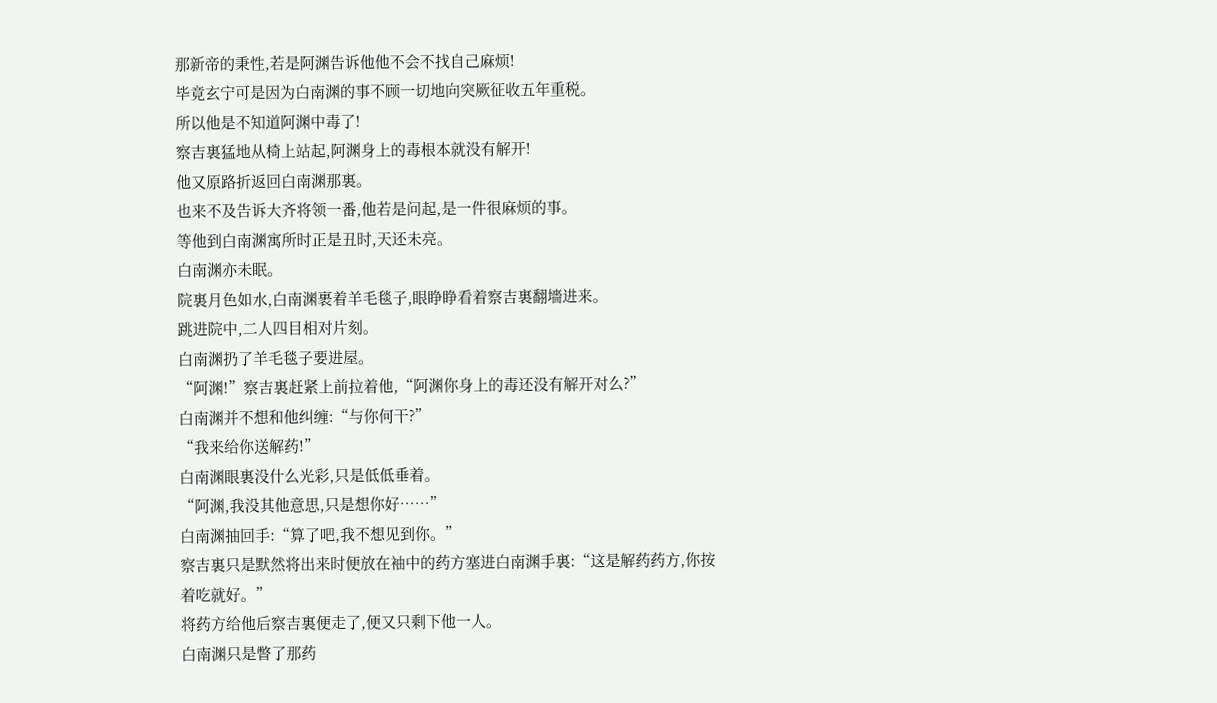那新帝的秉性,若是阿渊告诉他他不会不找自己麻烦!
毕竟玄宁可是因为白南渊的事不顾一切地向突厥征收五年重税。
所以他是不知道阿渊中毒了!
察吉裏猛地从椅上站起,阿渊身上的毒根本就没有解开!
他又原路折返回白南渊那裏。
也来不及告诉大齐将领一番,他若是问起,是一件很麻烦的事。
等他到白南渊寓所时正是丑时,天还未亮。
白南渊亦未眠。
院裏月色如水,白南渊裹着羊毛毯子,眼睁睁看着察吉裏翻墻进来。
跳进院中,二人四目相对片刻。
白南渊扔了羊毛毯子要进屋。
“阿渊!”察吉裏赶紧上前拉着他,“阿渊你身上的毒还没有解开对么?”
白南渊并不想和他纠缠:“与你何干?”
“我来给你送解药!”
白南渊眼裏没什么光彩,只是低低垂着。
“阿渊,我没其他意思,只是想你好……”
白南渊抽回手:“算了吧,我不想见到你。”
察吉裏只是默然将出来时便放在袖中的药方塞进白南渊手裏:“这是解药药方,你按着吃就好。”
将药方给他后察吉裏便走了,便又只剩下他一人。
白南渊只是瞥了那药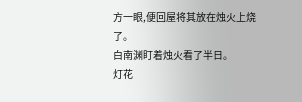方一眼,便回屋将其放在烛火上烧了。
白南渊盯着烛火看了半日。
灯花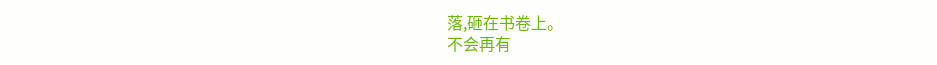落,砸在书卷上。
不会再有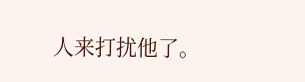人来打扰他了。